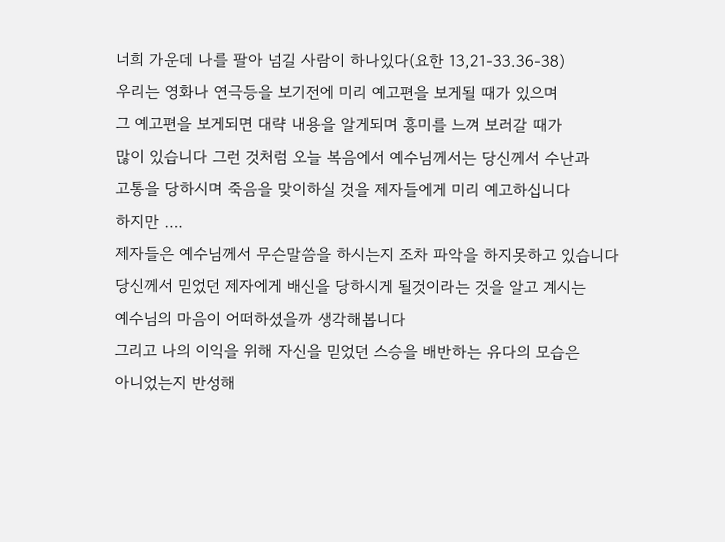너희 가운데 나를 팔아 넘길 사람이 하나있다(요한 13,21-33.36-38)
우리는 영화나 연극등을 보기전에 미리 예고편을 보게될 때가 있으며
그 예고편을 보게되면 대략 내용을 알게되며 흥미를 느껴 보러갈 때가
많이 있습니다 그런 것처럼 오늘 복음에서 예수님께서는 당신께서 수난과
고통을 당하시며 죽음을 맞이하실 것을 제자들에게 미리 예고하십니다
하지만 ….
제자들은 예수님께서 무슨말씀을 하시는지 조차 파악을 하지못하고 있습니다
당신께서 믿었던 제자에게 배신을 당하시게 될것이라는 것을 알고 계시는
예수님의 마음이 어떠하셨을까 생각해봅니다
그리고 나의 이익을 위해 자신을 믿었던 스승을 배반하는 유다의 모습은
아니었는지 반성해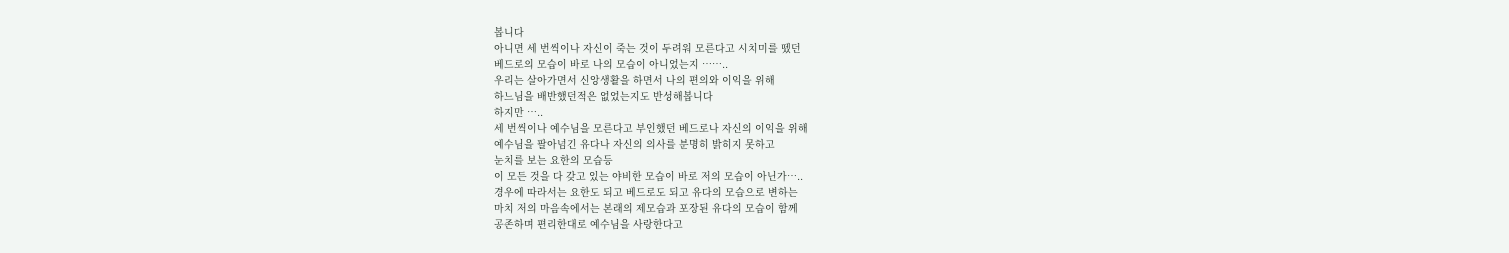봅니다
아니면 세 번씩이나 자신이 죽는 것이 두려워 모른다고 시치미를 뗐던
베드로의 모습이 바로 나의 모습이 아니었는지 ……..
우리는 살아가면서 신앙생활을 하면서 나의 편의와 이익을 위해
하느님을 배반했던적은 없었는지도 반성해봅니다
하지만 …..
세 번씩이나 예수님을 모른다고 부인했던 베드로나 자신의 이익을 위해
예수님을 팔아넘긴 유다나 자신의 의사를 분명히 밝히지 못하고
눈치를 보는 요한의 모습등
이 모든 것을 다 갖고 있는 야비한 모습이 바로 저의 모습이 아닌가…..
경우에 따라서는 요한도 되고 베드로도 되고 유다의 모습으로 변하는
마치 저의 마음속에서는 본래의 제모습과 포장된 유다의 모습이 함께
공존하며 편리한대로 예수님을 사랑한다고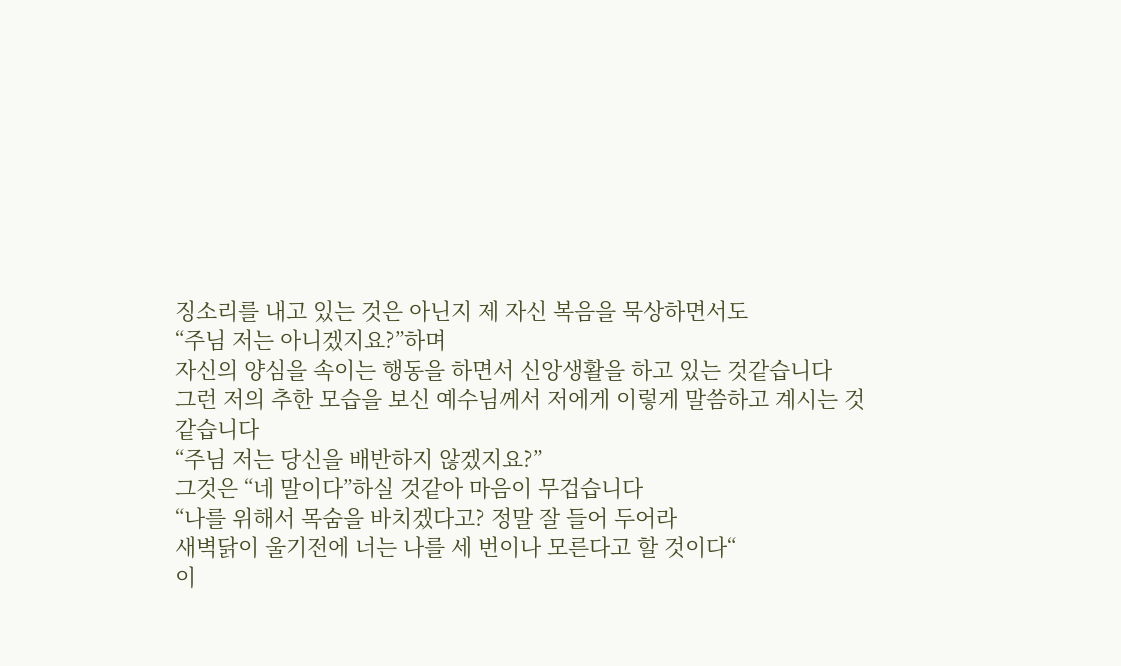징소리를 내고 있는 것은 아닌지 제 자신 복음을 묵상하면서도
“주님 저는 아니겠지요?”하며
자신의 양심을 속이는 행동을 하면서 신앙생활을 하고 있는 것같습니다
그런 저의 추한 모습을 보신 예수님께서 저에게 이렇게 말씀하고 계시는 것
같습니다
“주님 저는 당신을 배반하지 않겠지요?”
그것은 “네 말이다”하실 것같아 마음이 무겁습니다
“나를 위해서 목숨을 바치겠다고? 정말 잘 들어 두어라
새벽닭이 울기전에 너는 나를 세 번이나 모른다고 할 것이다“
이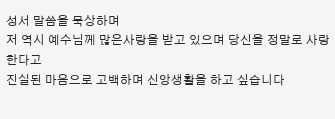성서 말씀을 묵상하며
저 역시 예수님께 많은사랑을 받고 있으며 당신을 정말로 사랑한다고
진실된 마음으로 고백하며 신앙생활을 하고 싶습니다